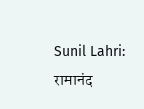Sunil Lahri: रामानंद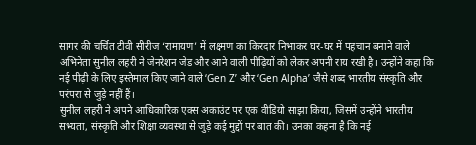सागर की चर्चित टीवी सीरीज ‘रामायण’ में लक्ष्मण का किरदार निभाकर घर-घर में पहचान बनाने वाले अभिनेता सुनील लहरी ने जेनरेशन जेड और आने वाली पीढ़ियों को लेकर अपनी राय रखी है। उन्होंने कहा कि नई पीढ़ी के लिए इस्तेमाल किए जाने वाले ‘Gen Z’ और ‘Gen Alpha’ जैसे शब्द भारतीय संस्कृति और परंपरा से जुड़े नहीं हैं।
सुनील लहरी ने अपने आधिकारिक एक्स अकाउंट पर एक वीडियो साझा किया, जिसमें उन्होंने भारतीय सभ्यता, संस्कृति और शिक्षा व्यवस्था से जुड़े कई मुद्दों पर बात की। उनका कहना है कि नई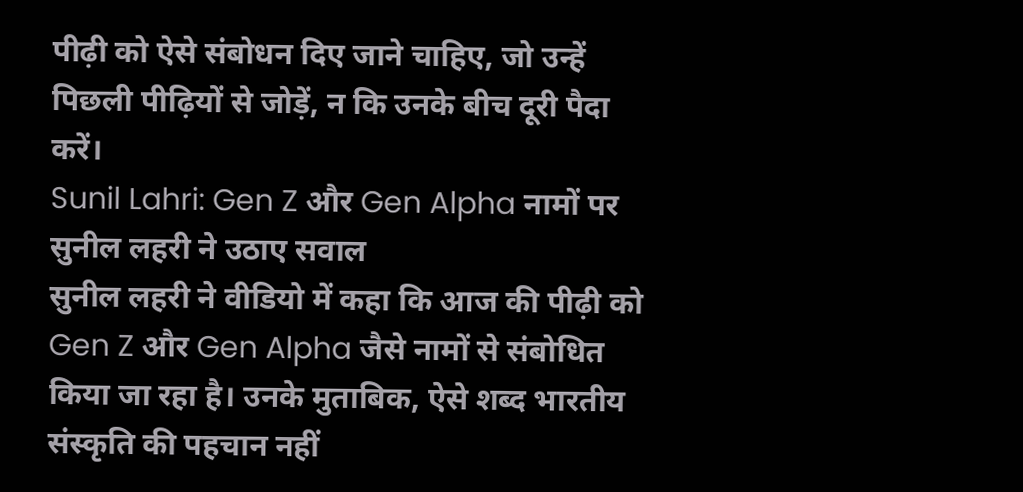पीढ़ी को ऐसे संबोधन दिए जाने चाहिए, जो उन्हें पिछली पीढ़ियों से जोड़ें, न कि उनके बीच दूरी पैदा करें।
Sunil Lahri: Gen Z और Gen Alpha नामों पर सुनील लहरी ने उठाए सवाल
सुनील लहरी ने वीडियो में कहा कि आज की पीढ़ी को Gen Z और Gen Alpha जैसे नामों से संबोधित किया जा रहा है। उनके मुताबिक, ऐसे शब्द भारतीय संस्कृति की पहचान नहीं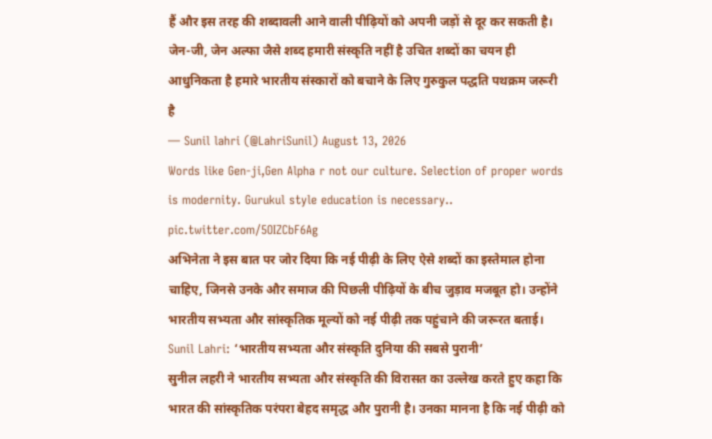हैं और इस तरह की शब्दावली आने वाली पीढ़ियों को अपनी जड़ों से दूर कर सकती है।
जेन-जी, जेन अल्फा जैसे शब्द हमारी संस्कृति नहीं है उचित शब्दों का चयन ही आधुनिकता है हमारे भारतीय संस्कारों को बचाने के लिए गुरुकुल पद्धति पथक्रम जरूरी है
— Sunil lahri (@LahriSunil) August 13, 2026
Words like Gen-ji,Gen Alpha r not our culture. Selection of proper words is modernity. Gurukul style education is necessary.. pic.twitter.com/5OIZCbF6Ag
अभिनेता ने इस बात पर जोर दिया कि नई पीढ़ी के लिए ऐसे शब्दों का इस्तेमाल होना चाहिए, जिनसे उनके और समाज की पिछली पीढ़ियों के बीच जुड़ाव मजबूत हो। उन्होंने भारतीय सभ्यता और सांस्कृतिक मूल्यों को नई पीढ़ी तक पहुंचाने की जरूरत बताई।
Sunil Lahri: ‘भारतीय सभ्यता और संस्कृति दुनिया की सबसे पुरानी’
सुनील लहरी ने भारतीय सभ्यता और संस्कृति की विरासत का उल्लेख करते हुए कहा कि भारत की सांस्कृतिक परंपरा बेहद समृद्ध और पुरानी है। उनका मानना है कि नई पीढ़ी को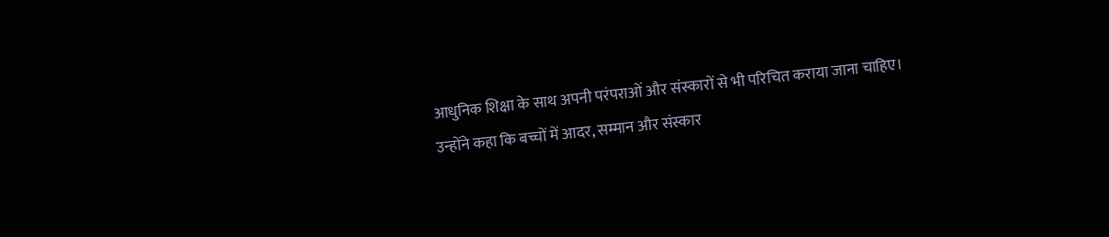आधुनिक शिक्षा के साथ अपनी परंपराओं और संस्कारों से भी परिचित कराया जाना चाहिए।
उन्होंने कहा कि बच्चों में आदर, सम्मान और संस्कार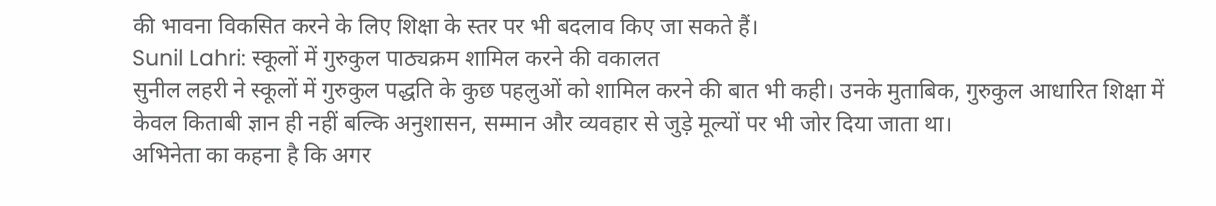की भावना विकसित करने के लिए शिक्षा के स्तर पर भी बदलाव किए जा सकते हैं।
Sunil Lahri: स्कूलों में गुरुकुल पाठ्यक्रम शामिल करने की वकालत
सुनील लहरी ने स्कूलों में गुरुकुल पद्धति के कुछ पहलुओं को शामिल करने की बात भी कही। उनके मुताबिक, गुरुकुल आधारित शिक्षा में केवल किताबी ज्ञान ही नहीं बल्कि अनुशासन, सम्मान और व्यवहार से जुड़े मूल्यों पर भी जोर दिया जाता था।
अभिनेता का कहना है कि अगर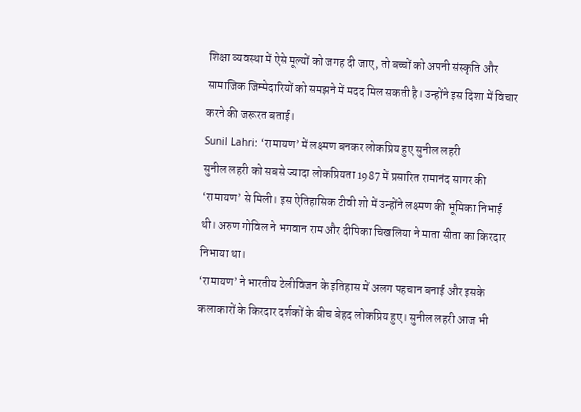शिक्षा व्यवस्था में ऐसे मूल्यों को जगह दी जाए, तो बच्चों को अपनी संस्कृति और सामाजिक जिम्मेदारियों को समझने में मदद मिल सकती है। उन्होंने इस दिशा में विचार करने की जरूरत बताई।
Sunil Lahri: ‘रामायण’ में लक्ष्मण बनकर लोकप्रिय हुए सुनील लहरी
सुनील लहरी को सबसे ज्यादा लोकप्रियता 1987 में प्रसारित रामानंद सागर की ‘रामायण’ से मिली। इस ऐतिहासिक टीवी शो में उन्होंने लक्ष्मण की भूमिका निभाई थी। अरुण गोविल ने भगवान राम और दीपिका चिखलिया ने माता सीता का किरदार निभाया था।
‘रामायण’ ने भारतीय टेलीविजन के इतिहास में अलग पहचान बनाई और इसके कलाकारों के किरदार दर्शकों के बीच बेहद लोकप्रिय हुए। सुनील लहरी आज भी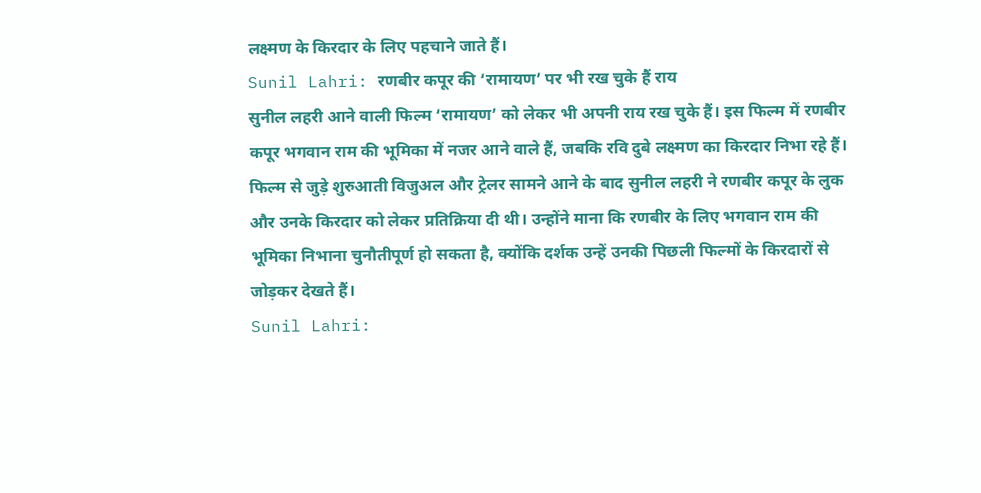लक्ष्मण के किरदार के लिए पहचाने जाते हैं।
Sunil Lahri: रणबीर कपूर की ‘रामायण’ पर भी रख चुके हैं राय
सुनील लहरी आने वाली फिल्म ‘रामायण’ को लेकर भी अपनी राय रख चुके हैं। इस फिल्म में रणबीर कपूर भगवान राम की भूमिका में नजर आने वाले हैं, जबकि रवि दुबे लक्ष्मण का किरदार निभा रहे हैं।
फिल्म से जुड़े शुरुआती विजुअल और ट्रेलर सामने आने के बाद सुनील लहरी ने रणबीर कपूर के लुक और उनके किरदार को लेकर प्रतिक्रिया दी थी। उन्होंने माना कि रणबीर के लिए भगवान राम की भूमिका निभाना चुनौतीपूर्ण हो सकता है, क्योंकि दर्शक उन्हें उनकी पिछली फिल्मों के किरदारों से जोड़कर देखते हैं।
Sunil Lahri: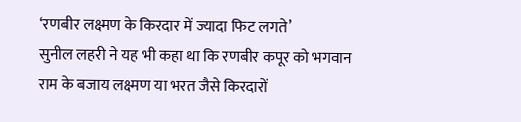‘रणबीर लक्ष्मण के किरदार में ज्यादा फिट लगते’
सुनील लहरी ने यह भी कहा था कि रणबीर कपूर को भगवान राम के बजाय लक्ष्मण या भरत जैसे किरदारों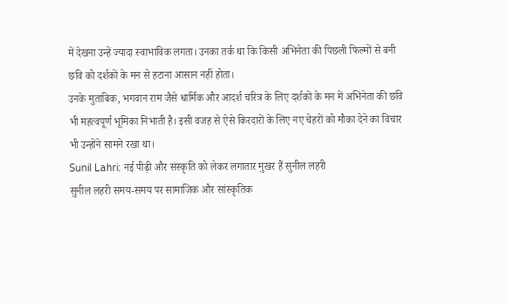में देखना उन्हें ज्यादा स्वाभाविक लगता। उनका तर्क था कि किसी अभिनेता की पिछली फिल्मों से बनी छवि को दर्शकों के मन से हटाना आसान नहीं होता।
उनके मुताबिक, भगवान राम जैसे धार्मिक और आदर्श चरित्र के लिए दर्शकों के मन में अभिनेता की छवि भी महत्वपूर्ण भूमिका निभाती है। इसी वजह से ऐसे किरदारों के लिए नए चेहरों को मौका देने का विचार भी उन्होंने सामने रखा था।
Sunil Lahri: नई पीढ़ी और संस्कृति को लेकर लगातार मुखर हैं सुनील लहरी
सुनील लहरी समय-समय पर सामाजिक और सांस्कृतिक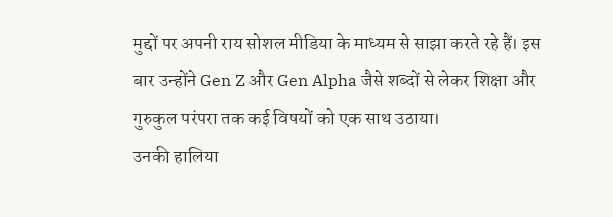मुद्दों पर अपनी राय सोशल मीडिया के माध्यम से साझा करते रहे हैं। इस बार उन्होंने Gen Z और Gen Alpha जैसे शब्दों से लेकर शिक्षा और गुरुकुल परंपरा तक कई विषयों को एक साथ उठाया।
उनकी हालिया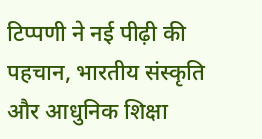टिप्पणी ने नई पीढ़ी की पहचान, भारतीय संस्कृति और आधुनिक शिक्षा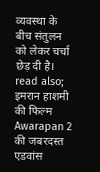व्यवस्था के बीच संतुलन को लेकर चर्चा छेड़ दी है।
read also; इमरान हाशमी की फिल्म Awarapan 2 की जबरदस्त एडवांस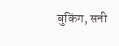बुकिंग, सनी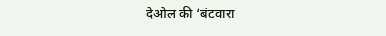देओल की ‘बंटवारा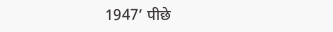1947’ पीछे